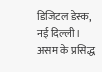डिजिटल डेस्क, नई दिल्ली। असम के प्रसिद्ध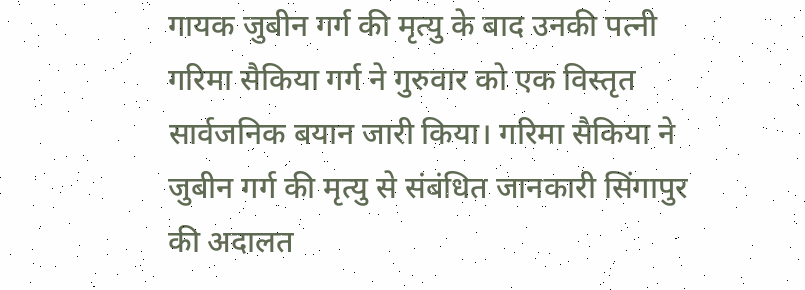गायक जुबीन गर्ग की मृत्यु के बाद उनकी पत्नी गरिमा सैकिया गर्ग ने गुरुवार को एक विस्तृत सार्वजनिक बयान जारी किया। गरिमा सैकिया ने जुबीन गर्ग की मृत्यु से संबंधित जानकारी सिंगापुर की अदालत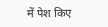में पेश किए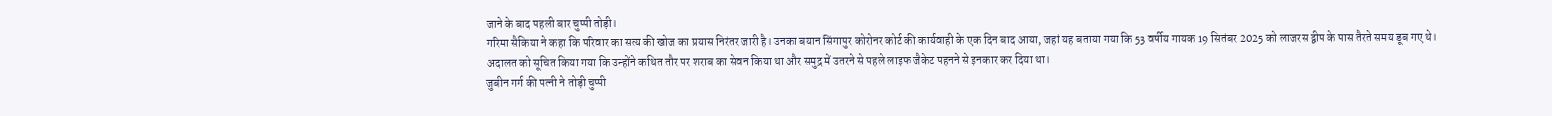जाने के बाद पहली बार चुप्पी तोड़ी।
गरिमा सैकिया ने कहा कि परिवार का सत्य की खोज का प्रयास निरंतर जारी है। उनका बयान सिंगापुर कोरोनर कोर्ट की कार्यवाही के एक दिन बाद आया, जहां यह बताया गया कि 53 वर्षीय गायक 19 सितंबर 2025 को लाजरस द्वीप के पास तैरते समय डूब गए थे।
अदालत को सूचित किया गया कि उन्होंने कथित तौर पर शराब का सेवन किया था और समुद्र में उतरने से पहले लाइफ जैकेट पहनने से इनकार कर दिया था।
जुबीन गर्ग की पत्नी ने तोड़ी चुप्पी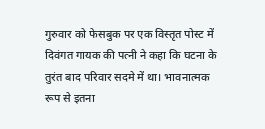गुरुवार को फेसबुक पर एक विस्तृत पोस्ट में दिवंगत गायक की पत्नी ने कहा कि घटना के तुरंत बाद परिवार सदमे में था। भावनात्मक रूप से इतना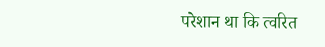परेशान था कि त्वरित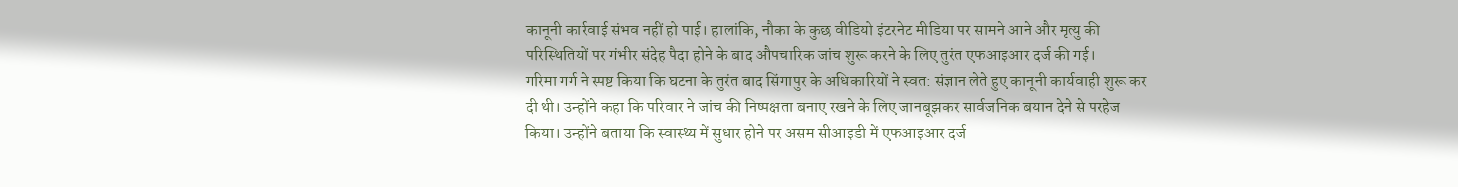कानूनी कार्रवाई संभव नहीं हो पाई। हालांकि, नौका के कुछ वीडियो इंटरनेट मीडिया पर सामने आने और मृत्यु की परिस्थितियों पर गंभीर संदेह पैदा होने के बाद औपचारिक जांच शुरू करने के लिए तुरंत एफआइआर दर्ज की गई।
गरिमा गर्ग ने स्पष्ट किया कि घटना के तुरंत बाद सिंगापुर के अधिकारियों ने स्वत: संज्ञान लेते हुए कानूनी कार्यवाही शुरू कर दी थी। उन्होंने कहा कि परिवार ने जांच की निष्पक्षता बनाए रखने के लिए जानबूझकर सार्वजनिक बयान देने से परहेज किया। उन्होंने बताया कि स्वास्थ्य में सुधार होने पर असम सीआइडी में एफआइआर दर्ज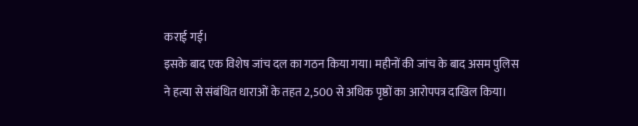कराई गई।
इसके बाद एक विशेष जांच दल का गठन किया गया। महीनों की जांच के बाद असम पुलिस ने हत्या से संबंधित धाराओं के तहत 2,500 से अधिक पृष्ठों का आरोपपत्र दाखिल किया।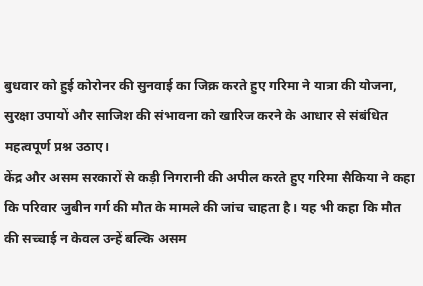बुधवार को हुई कोरोनर की सुनवाई का जिक्र करते हुए गरिमा ने यात्रा की योजना, सुरक्षा उपायों और साजिश की संभावना को खारिज करने के आधार से संबंधित महत्वपूर्ण प्रश्न उठाए।
केंद्र और असम सरकारों से कड़ी निगरानी की अपील करते हुए गरिमा सैकिया ने कहा कि परिवार जुबीन गर्ग की मौत के मामले की जांच चाहता है। यह भी कहा कि मौत की सच्चाई न केवल उन्हें बल्कि असम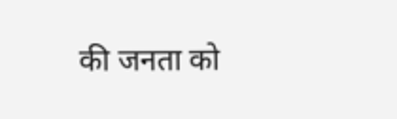की जनता को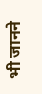भी जानने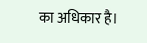का अधिकार है।